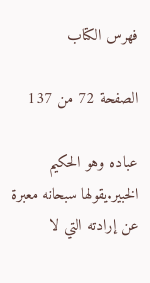فهرس الكتاب

الصفحة 72 من 137

عباده وهو الحكيم الخبير.يقولها سبحانه معبرة عن إرادته التي لا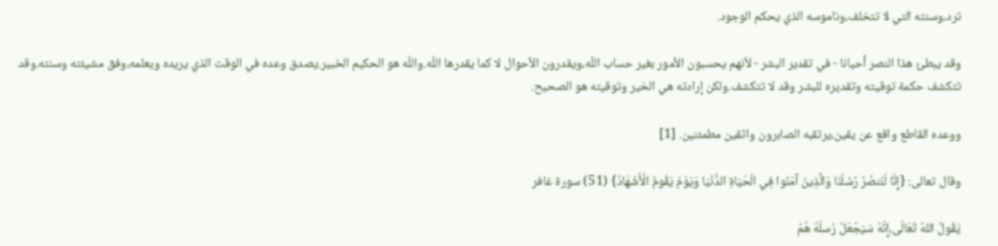ترد،وسنته التي لا تتخلف،وناموسه الذي يحكم الوجود.

وقد يبطئ هذا النصر أحيانا - في تقدير البشر - لأنهم يحسبون الأمور بغير حساب اللّه،ويقدرون الأحوال لا كما يقدرها اللّه.واللّه هو الحكيم الخبير.يصدق وعده في الوقت الذي يريده ويعلمه،وفق مشيئته وسنته.وقد تتكشف حكمة توقيته وتقديره للبشر وقد لا تتكشف.ولكن إرادته هي الخير وتوقيته هو الصحيح.

ووعده القاطع واقع عن يقين،يرتقبه الصابرون واثقين مطمئنين. [1]

وقال تعالى: {إِنَّا لَنَنصُرُ رُسُلَنَا وَالَّذِينَ آمَنُوا فِي الْحَيَاةِ الدُّنْيَا وَيَوْمَ يَقُومُ الْأَشْهَادُ} (51) سورة غافر

يَقُولُ اللهُ تَعَالَى،إِنَّهُ سَيَجْعَلُ رُسلَهُ هُمُ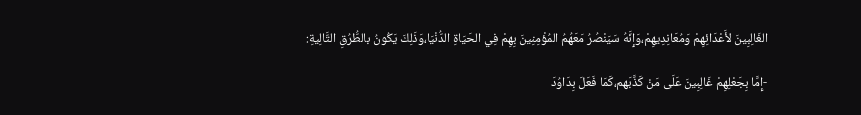الغَالِبِينَ لأَعْدَائِهِمْ وَمُعَانِدِيهِمْ،وَإِنَّهُ سَيَنْصُرُ مَعَهُمُ المُؤْمِنِينَ بِهِمْ فِي الحَيَاةِ الدُّنْيَا،وَذَلِكَ يَكُونُ بالطُّرُقِ التَّالِيةِ:

-إِمَّا بِجَعْلِهِمْ غَالِبِينَ عَلَى مَنْ كَذَّبَهم،كَمَا فَعَلَ بِدَاوُدَ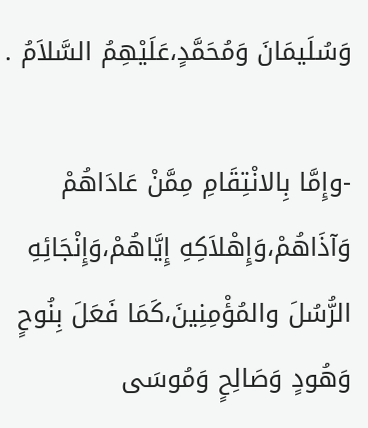وَسُلَيمَانَ وَمُحَمَّدٍ،عَلَيْهِمُ السَّلاَمُ .

-وإِمَّا بِالانْتِقَامِ مِمَّنْ عَادَاهُمْ وَآذَاهُمْ،وَإِهْلاَكِهِ إِيَّاهُمْ،وَإِنْجَائِهِ الرُّسُلَ والمُؤْمِنِينَ،كَمَا فَعَلَ بِنُوحٍ وَهُودٍ وَصَالِحٍ وَمُوسَى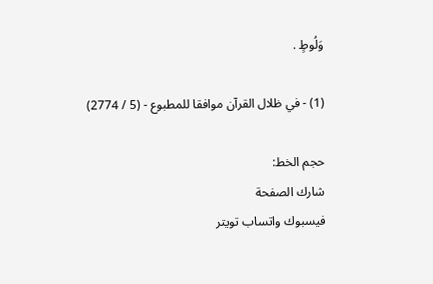وَلُوطٍ .

(1) - في ظلال القرآن موافقا للمطبوع - (5 / 2774)

حجم الخط:
شارك الصفحة
فيسبوك واتساب تويتر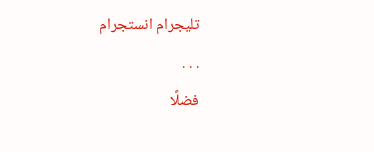تليجرام انستجرام
. . .
فضلًا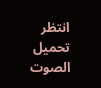انتظر تحميل الصوت